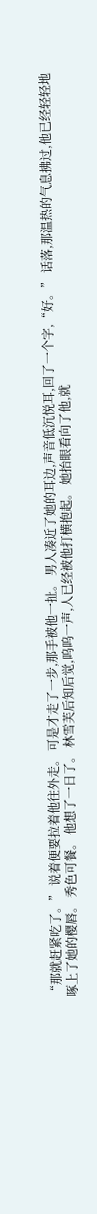“那就赶紧吃了。” 说着便要拉着他往外走。 可是才走了一步,那手被他一扯。 男人凑近了她的耳边,声音低沉悦耳,回了一个字,“好。” 话落,那温热的气息拂过,他已经轻轻地啄上了她的樱唇。 秀色可餐。 他想了一日了。 林雪芙后知后觉,呜呜一声,人已经被他打横抱起。 她抬眼看向了他,就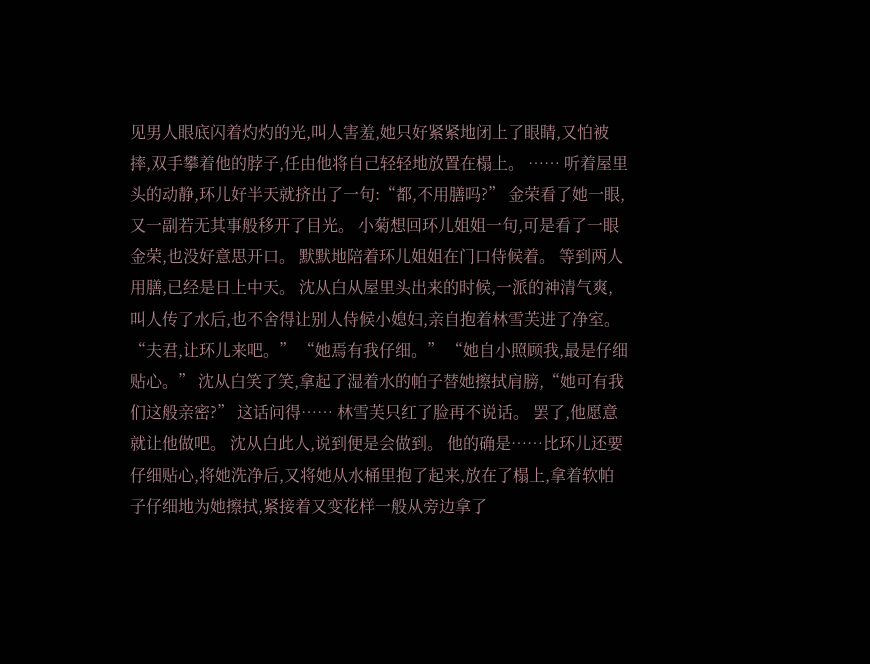见男人眼底闪着灼灼的光,叫人害羞,她只好紧紧地闭上了眼睛,又怕被摔,双手攀着他的脖子,任由他将自己轻轻地放置在榻上。 …… 听着屋里头的动静,环儿好半天就挤出了一句:“都,不用膳吗?” 金荣看了她一眼,又一副若无其事般移开了目光。 小菊想回环儿姐姐一句,可是看了一眼金荣,也没好意思开口。 默默地陪着环儿姐姐在门口侍候着。 等到两人用膳,已经是日上中天。 沈从白从屋里头出来的时候,一派的神清气爽,叫人传了水后,也不舍得让别人侍候小媳妇,亲自抱着林雪芙进了净室。 “夫君,让环儿来吧。” “她焉有我仔细。” “她自小照顾我,最是仔细贴心。” 沈从白笑了笑,拿起了湿着水的帕子替她擦拭肩膀,“她可有我们这般亲密?” 这话问得…… 林雪芙只红了脸再不说话。 罢了,他愿意就让他做吧。 沈从白此人,说到便是会做到。 他的确是……比环儿还要仔细贴心,将她洗净后,又将她从水桶里抱了起来,放在了榻上,拿着软帕子仔细地为她擦拭,紧接着又变花样一般从旁边拿了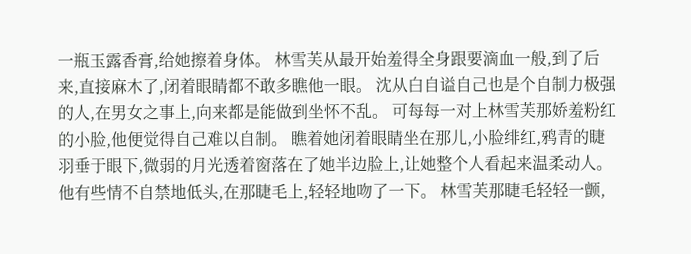一瓶玉露香膏,给她擦着身体。 林雪芙从最开始羞得全身跟要滴血一般,到了后来,直接麻木了,闭着眼睛都不敢多瞧他一眼。 沈从白自谥自己也是个自制力极强的人,在男女之事上,向来都是能做到坐怀不乱。 可每每一对上林雪芙那娇羞粉红的小脸,他便觉得自己难以自制。 瞧着她闭着眼睛坐在那儿,小脸绯红,鸦青的睫羽垂于眼下,微弱的月光透着窗落在了她半边脸上,让她整个人看起来温柔动人。 他有些情不自禁地低头,在那睫毛上,轻轻地吻了一下。 林雪芙那睫毛轻轻一颤,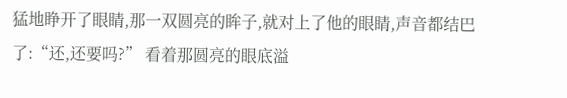猛地睁开了眼睛,那一双圆亮的眸子,就对上了他的眼睛,声音都结巴了:“还,还要吗?” 看着那圆亮的眼底溢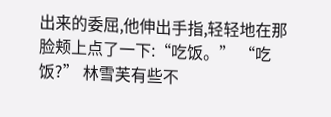出来的委屈,他伸出手指,轻轻地在那脸颊上点了一下:“吃饭。” “吃饭?” 林雪芙有些不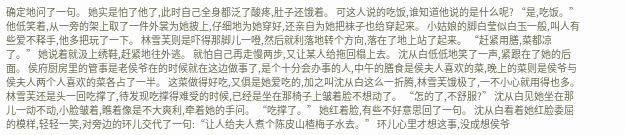确定地问了一句。 她实是怕了他了,此时自己全身都泛了酸疼,肚子还饿着。 可这人说的吃饭,谁知道他说的是什么呢? “是,吃饭。”他低笑着,从一旁的架上取了一件外裳为她披上,仔细地为她穿好,还亲自为她把袜子也给穿起来。 小姑娘的脚白莹似白玉一般,叫人有些爱不释手,他多把玩了一下。 林雪芙则是吓得那脚儿一噔,然后就利落地转个方向,落在了地上站了起来。 “赶紧用膳,菜都凉了。” 她说着就汲上绣鞋,赶紧地往外逃。 就怕自己再走慢两步,又让某人给拖回榻上去。 沈从白低低地笑了一声,紧跟在了她的后面。 侯府厨房里的管事是老侯爷在的时候就在这边做事了,是个十分会办事的人,中午的膳食是侯夫人喜欢的菜,晚上的菜则是侯爷与侯夫人两个人喜欢的菜各占了一半。 这菜做得好吃,又俱是她爱吃的,加之叫沈从白这么一折腾,林雪芙饿极了,一不小心就用得也多。 林雪芙还是头一回吃撑了,待发现吃撑得难受的时候,已经是坐在那椅子上皱着脸不想动了。 “怎的了,不舒服?” 沈从白见她坐在那儿一动不动,小脸皱着,瞧着像是不大爽利,牵着她的手问。 “吃撑了。” 她红着脸,有些不好意思回了一句。 沈从白看着她红脸委屈的模样,轻轻一笑,对旁边的环儿交代了一句:“让人给夫人煮个陈皮山楂梅子水去。” 环儿心里才想这事,没成想侯爷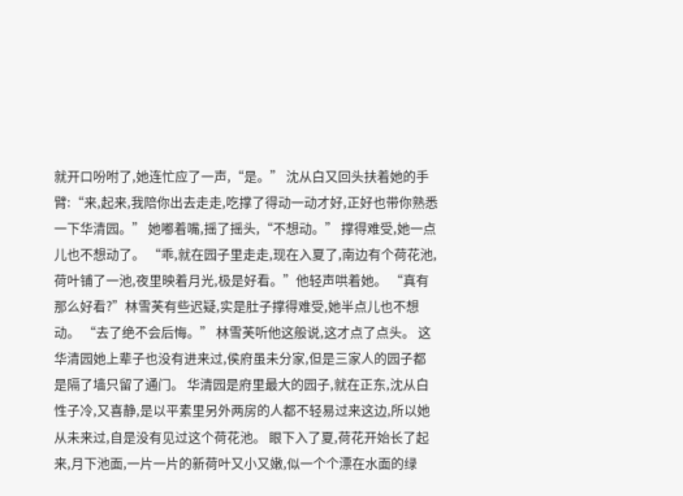就开口吩咐了,她连忙应了一声,“是。” 沈从白又回头扶着她的手臂:“来,起来,我陪你出去走走,吃撑了得动一动才好,正好也带你熟悉一下华清园。” 她嘟着嘴,摇了摇头,“不想动。” 撑得难受,她一点儿也不想动了。 “乖,就在园子里走走,现在入夏了,南边有个荷花池,荷叶铺了一池,夜里映着月光,极是好看。”他轻声哄着她。 “真有那么好看?”林雪芙有些迟疑,实是肚子撑得难受,她半点儿也不想动。 “去了绝不会后悔。” 林雪芙听他这般说,这才点了点头。 这华清园她上辈子也没有进来过,侯府虽未分家,但是三家人的园子都是隔了墙只留了通门。 华清园是府里最大的园子,就在正东,沈从白性子冷,又喜静,是以平素里另外两房的人都不轻易过来这边,所以她从未来过,自是没有见过这个荷花池。 眼下入了夏,荷花开始长了起来,月下池面,一片一片的新荷叶又小又嫩,似一个个漂在水面的绿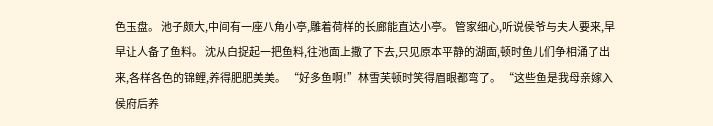色玉盘。 池子颇大,中间有一座八角小亭,雕着荷样的长廊能直达小亭。 管家细心,听说侯爷与夫人要来,早早让人备了鱼料。 沈从白捉起一把鱼料,往池面上撒了下去,只见原本平静的湖面,顿时鱼儿们争相涌了出来,各样各色的锦鲤,养得肥肥美美。 “好多鱼啊!”林雪芙顿时笑得眉眼都弯了。 “这些鱼是我母亲嫁入侯府后养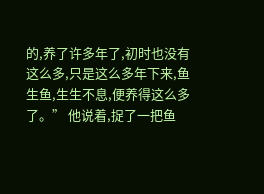的,养了许多年了,初时也没有这么多,只是这么多年下来,鱼生鱼,生生不息,便养得这么多了。” 他说着,捉了一把鱼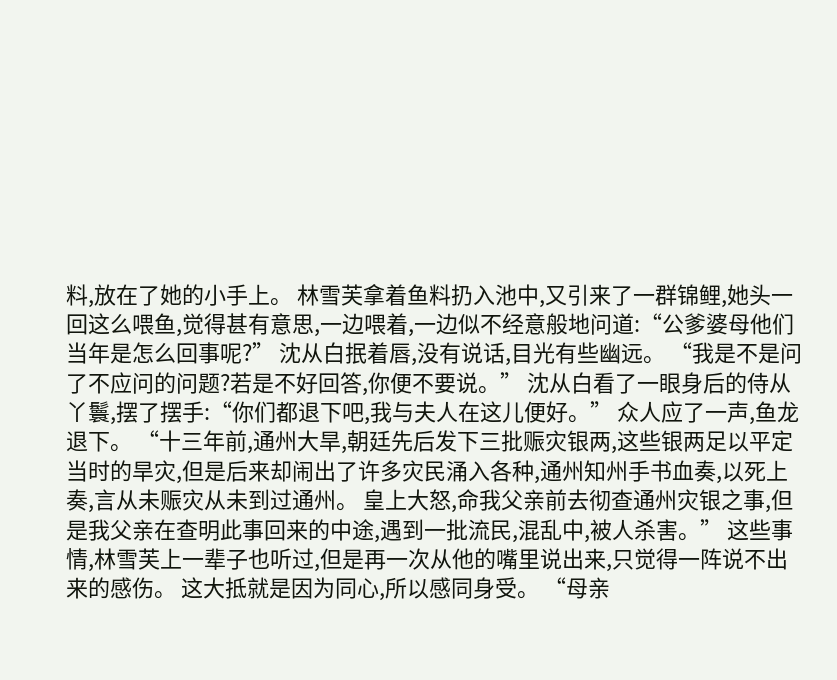料,放在了她的小手上。 林雪芙拿着鱼料扔入池中,又引来了一群锦鲤,她头一回这么喂鱼,觉得甚有意思,一边喂着,一边似不经意般地问道:“公爹婆母他们当年是怎么回事呢?” 沈从白抿着唇,没有说话,目光有些幽远。 “我是不是问了不应问的问题?若是不好回答,你便不要说。” 沈从白看了一眼身后的侍从丫鬟,摆了摆手:“你们都退下吧,我与夫人在这儿便好。” 众人应了一声,鱼龙退下。 “十三年前,通州大旱,朝廷先后发下三批赈灾银两,这些银两足以平定当时的旱灾,但是后来却闹出了许多灾民涌入各种,通州知州手书血奏,以死上奏,言从未赈灾从未到过通州。 皇上大怒,命我父亲前去彻查通州灾银之事,但是我父亲在查明此事回来的中途,遇到一批流民,混乱中,被人杀害。” 这些事情,林雪芙上一辈子也听过,但是再一次从他的嘴里说出来,只觉得一阵说不出来的感伤。 这大抵就是因为同心,所以感同身受。 “母亲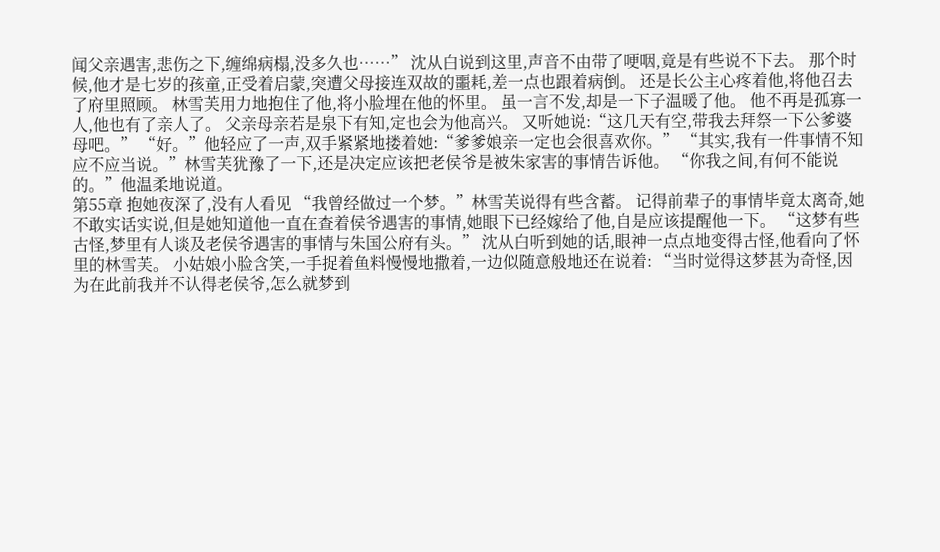闻父亲遇害,悲伤之下,缠绵病榻,没多久也……” 沈从白说到这里,声音不由带了哽咽,竟是有些说不下去。 那个时候,他才是七岁的孩童,正受着启蒙,突遭父母接连双故的噩耗,差一点也跟着病倒。 还是长公主心疼着他,将他召去了府里照顾。 林雪芙用力地抱住了他,将小脸埋在他的怀里。 虽一言不发,却是一下子温暖了他。 他不再是孤寡一人,他也有了亲人了。 父亲母亲若是泉下有知,定也会为他高兴。 又听她说:“这几天有空,带我去拜祭一下公爹婆母吧。” “好。”他轻应了一声,双手紧紧地搂着她:“爹爹娘亲一定也会很喜欢你。” “其实,我有一件事情不知应不应当说。”林雪芙犹豫了一下,还是决定应该把老侯爷是被朱家害的事情告诉他。 “你我之间,有何不能说的。”他温柔地说道。
第55章 抱她夜深了,没有人看见 “我曾经做过一个梦。”林雪芙说得有些含蓄。 记得前辈子的事情毕竟太离奇,她不敢实话实说,但是她知道他一直在查着侯爷遇害的事情,她眼下已经嫁给了他,自是应该提醒他一下。 “这梦有些古怪,梦里有人谈及老侯爷遇害的事情与朱国公府有头。” 沈从白听到她的话,眼神一点点地变得古怪,他看向了怀里的林雪芙。 小姑娘小脸含笑,一手捉着鱼料慢慢地撒着,一边似随意般地还在说着: “当时觉得这梦甚为奇怪,因为在此前我并不认得老侯爷,怎么就梦到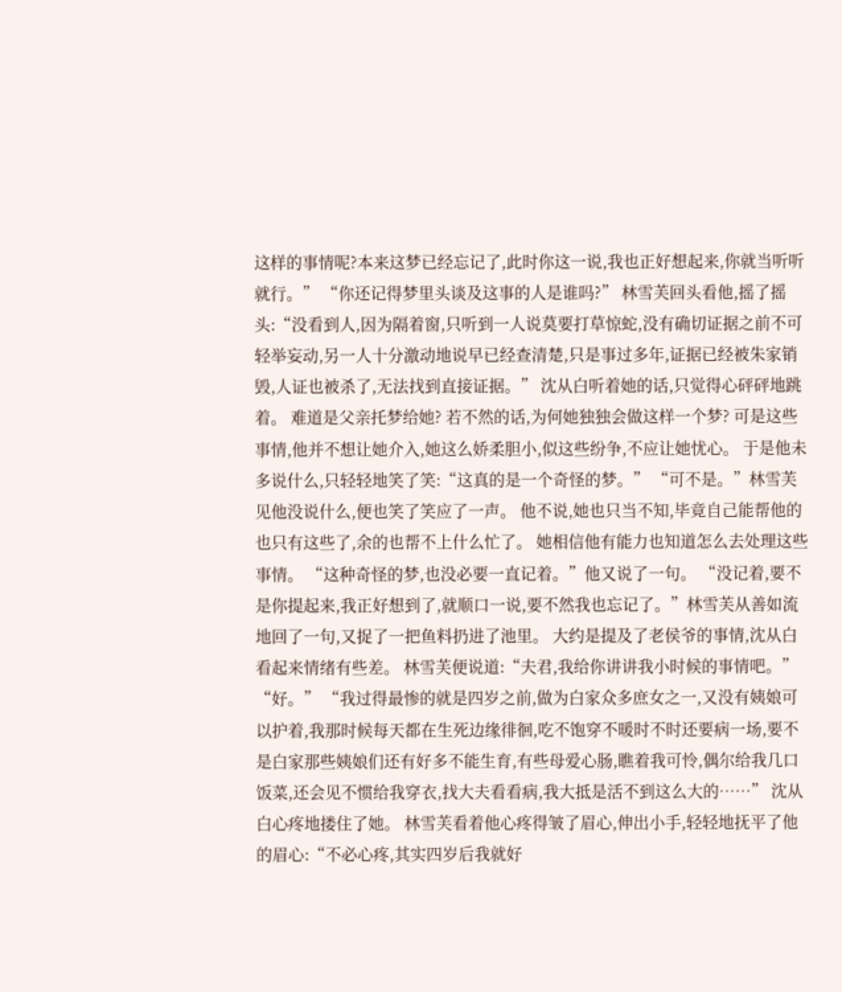这样的事情呢?本来这梦已经忘记了,此时你这一说,我也正好想起来,你就当听听就行。” “你还记得梦里头谈及这事的人是谁吗?” 林雪芙回头看他,摇了摇头:“没看到人,因为隔着窗,只听到一人说莫要打草惊蛇,没有确切证据之前不可轻举妄动,另一人十分激动地说早已经查清楚,只是事过多年,证据已经被朱家销毁,人证也被杀了,无法找到直接证据。” 沈从白听着她的话,只觉得心砰砰地跳着。 难道是父亲托梦给她? 若不然的话,为何她独独会做这样一个梦? 可是这些事情,他并不想让她介入,她这么娇柔胆小,似这些纷争,不应让她忧心。 于是他未多说什么,只轻轻地笑了笑:“这真的是一个奇怪的梦。” “可不是。”林雪芙见他没说什么,便也笑了笑应了一声。 他不说,她也只当不知,毕竟自己能帮他的也只有这些了,余的也帮不上什么忙了。 她相信他有能力也知道怎么去处理这些事情。 “这种奇怪的梦,也没必要一直记着。”他又说了一句。 “没记着,要不是你提起来,我正好想到了,就顺口一说,要不然我也忘记了。”林雪芙从善如流地回了一句,又捉了一把鱼料扔进了池里。 大约是提及了老侯爷的事情,沈从白看起来情绪有些差。 林雪芙便说道:“夫君,我给你讲讲我小时候的事情吧。” “好。” “我过得最惨的就是四岁之前,做为白家众多庶女之一,又没有姨娘可以护着,我那时候每天都在生死边缘徘徊,吃不饱穿不暖时不时还要病一场,要不是白家那些姨娘们还有好多不能生育,有些母爱心肠,瞧着我可怜,偶尔给我几口饭菜,还会见不惯给我穿衣,找大夫看看病,我大抵是活不到这么大的……” 沈从白心疼地搂住了她。 林雪芙看着他心疼得皱了眉心,伸出小手,轻轻地抚平了他的眉心:“不必心疼,其实四岁后我就好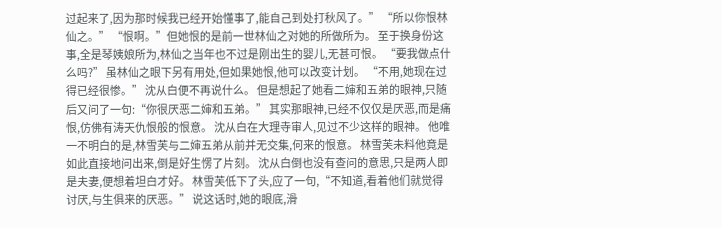过起来了,因为那时候我已经开始懂事了,能自己到处打秋风了。” “所以你恨林仙之。” “恨啊。”但她恨的是前一世林仙之对她的所做所为。 至于换身份这事,全是琴姨娘所为,林仙之当年也不过是刚出生的婴儿,无甚可恨。 “要我做点什么吗?” 虽林仙之眼下另有用处,但如果她恨,他可以改变计划。 “不用,她现在过得已经很惨。” 沈从白便不再说什么。 但是想起了她看二婶和五弟的眼神,只随后又问了一句:“你很厌恶二婶和五弟。” 其实那眼神,已经不仅仅是厌恶,而是痛恨,仿佛有涛天仇恨般的恨意。 沈从白在大理寺审人,见过不少这样的眼神。 他唯一不明白的是,林雪芙与二婶五弟从前并无交集,何来的恨意。 林雪芙未料他竟是如此直接地问出来,倒是好生愣了片刻。 沈从白倒也没有查问的意思,只是两人即是夫妻,便想着坦白才好。 林雪芙低下了头,应了一句,“不知道,看着他们就觉得讨厌,与生俱来的厌恶。” 说这话时,她的眼底,滑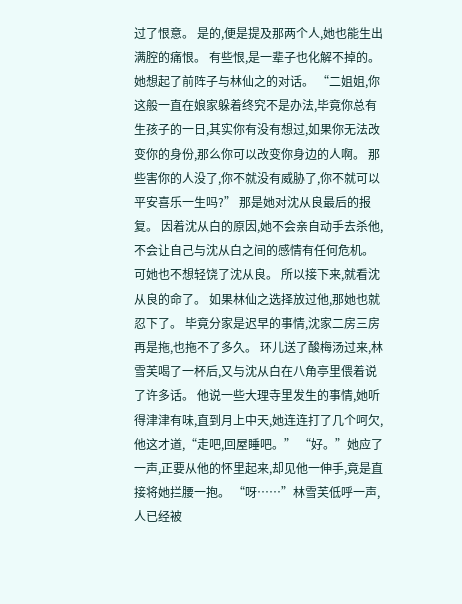过了恨意。 是的,便是提及那两个人,她也能生出满腔的痛恨。 有些恨,是一辈子也化解不掉的。 她想起了前阵子与林仙之的对话。 “二姐姐,你这般一直在娘家躲着终究不是办法,毕竟你总有生孩子的一日,其实你有没有想过,如果你无法改变你的身份,那么你可以改变你身边的人啊。 那些害你的人没了,你不就没有威胁了,你不就可以平安喜乐一生吗?” 那是她对沈从良最后的报复。 因着沈从白的原因,她不会亲自动手去杀他,不会让自己与沈从白之间的感情有任何危机。 可她也不想轻饶了沈从良。 所以接下来,就看沈从良的命了。 如果林仙之选择放过他,那她也就忍下了。 毕竟分家是迟早的事情,沈家二房三房再是拖,也拖不了多久。 环儿送了酸梅汤过来,林雪芙喝了一杯后,又与沈从白在八角亭里偎着说了许多话。 他说一些大理寺里发生的事情,她听得津津有味,直到月上中天,她连连打了几个呵欠,他这才道,“走吧,回屋睡吧。” “好。”她应了一声,正要从他的怀里起来,却见他一伸手,竟是直接将她拦腰一抱。 “呀……”林雪芙低呼一声,人已经被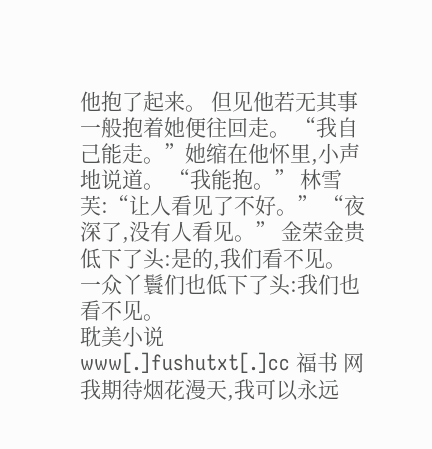他抱了起来。 但见他若无其事一般抱着她便往回走。 “我自己能走。”她缩在他怀里,小声地说道。 “我能抱。” 林雪芙:“让人看见了不好。” “夜深了,没有人看见。” 金荣金贵低下了头:是的,我们看不见。 一众丫鬟们也低下了头:我们也看不见。
耽美小说 www[.]fushutxt[.]cc 福书 网
我期待烟花漫天,我可以永远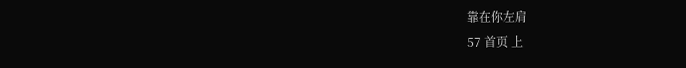靠在你左肩
57 首页 上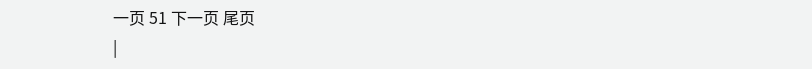一页 51 下一页 尾页
|